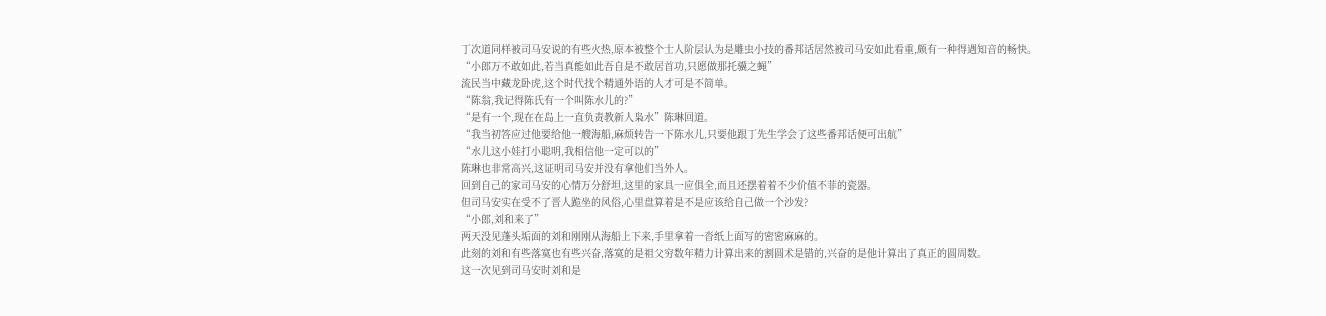丁次道同样被司马安说的有些火热,原本被整个士人阶层认为是雕虫小技的番邦话居然被司马安如此看重,颇有一种得遇知音的畅快。
“小郎万不敢如此,若当真能如此吾自是不敢居首功,只愿做那托骥之蝇”
流民当中藏龙卧虎,这个时代找个精通外语的人才可是不简单。
“陈翁,我记得陈氏有一个叫陈水儿的?”
“是有一个,现在在岛上一直负责教新人枭水”陈琳回道。
“我当初答应过他要给他一艘海船,麻烦转告一下陈水儿,只要他跟丁先生学会了这些番邦话便可出航”
“水儿这小娃打小聪明,我相信他一定可以的”
陈琳也非常高兴,这证明司马安并没有拿他们当外人。
回到自己的家司马安的心情万分舒坦,这里的家具一应俱全,而且还摆着着不少价值不菲的瓷器。
但司马安实在受不了晋人跪坐的风俗,心里盘算着是不是应该给自己做一个沙发?
“小郎,刘和来了”
两天没见蓬头垢面的刘和刚刚从海船上下来,手里拿着一沓纸上面写的密密麻麻的。
此刻的刘和有些落寞也有些兴奋,落寞的是祖父穷数年精力计算出来的割圆术是错的,兴奋的是他计算出了真正的圆周数。
这一次见到司马安时刘和是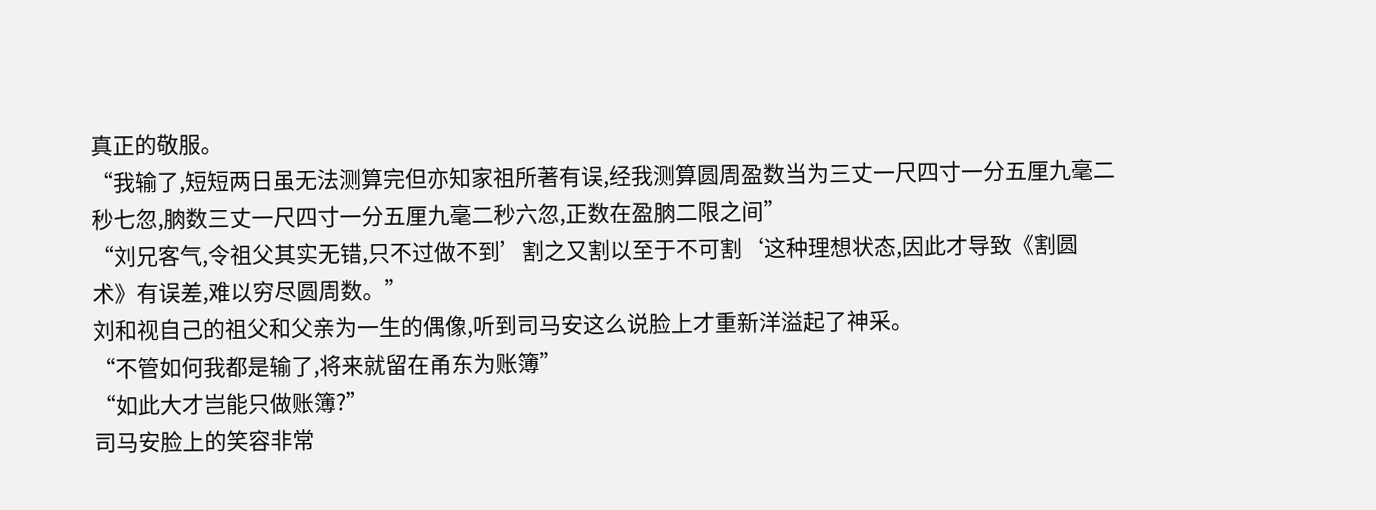真正的敬服。
“我输了,短短两日虽无法测算完但亦知家祖所著有误,经我测算圆周盈数当为三丈一尺四寸一分五厘九毫二秒七忽,朒数三丈一尺四寸一分五厘九毫二秒六忽,正数在盈朒二限之间”
“刘兄客气,令祖父其实无错,只不过做不到’割之又割以至于不可割‘这种理想状态,因此才导致《割圆术》有误差,难以穷尽圆周数。”
刘和视自己的祖父和父亲为一生的偶像,听到司马安这么说脸上才重新洋溢起了神采。
“不管如何我都是输了,将来就留在甬东为账簿”
“如此大才岂能只做账簿?”
司马安脸上的笑容非常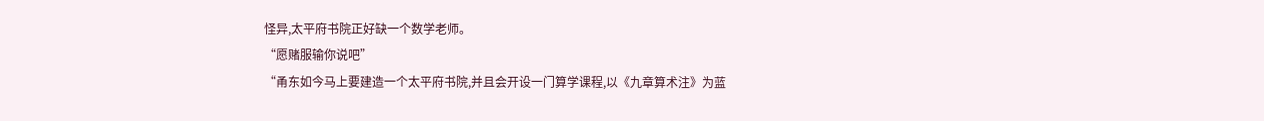怪异,太平府书院正好缺一个数学老师。
“愿赌服输你说吧”
“甬东如今马上要建造一个太平府书院,并且会开设一门算学课程,以《九章算术注》为蓝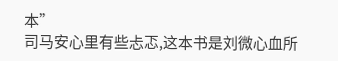本”
司马安心里有些忐忑,这本书是刘微心血所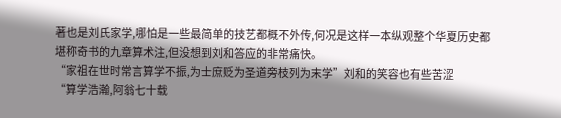著也是刘氏家学,哪怕是一些最简单的技艺都概不外传,何况是这样一本纵观整个华夏历史都堪称奇书的九章算术注,但没想到刘和答应的非常痛快。
“家祖在世时常言算学不振,为士庶贬为圣道旁枝列为末学”刘和的笑容也有些苦涩
“算学浩瀚,阿翁七十载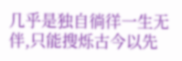几乎是独自徜徉一生无伴,只能搜烁古今以先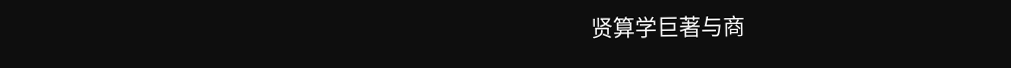贤算学巨著与商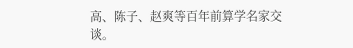高、陈子、赵爽等百年前算学名家交谈。